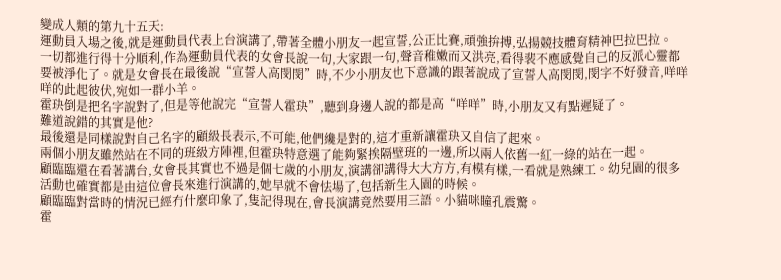變成人類的第九十五天:
運動員入場之後,就是運動員代表上台演講了,帶著全體小朋友一起宣誓,公正比賽,頑強拚搏,弘揚競技體育精神巴拉巴拉。
一切都進行得十分順利,作為運動員代表的女會長說一句,大家跟一句,聲音稚嫩而又洪亮,看得裴不應感覺自己的反派心靈都要被淨化了。就是女會長在最後說“宣誓人高閔閔”時,不少小朋友也下意識的跟著說成了宣誓人高閔閔,閔字不好發音,咩咩咩的此起彼伏,宛如一群小羊。
霍玦倒是把名字說對了,但是等他說完“宣誓人霍玦”,聽到身邊人說的都是高“咩咩”時,小朋友又有點遲疑了。
難道說錯的其實是他?
最後還是同樣說對自己名字的顧級長表示,不可能,他們纔是對的,這才重新讓霍玦又自信了起來。
兩個小朋友雖然站在不同的班級方陣裡,但霍玦特意選了能夠緊挨隔壁班的一邊,所以兩人依舊一紅一綠的站在一起。
顧臨臨還在看著講台,女會長其實也不過是個七歲的小朋友,演講卻講得大大方方,有模有樣,一看就是熟練工。幼兒園的很多活動也確實都是由這位會長來進行演講的,她早就不會怯場了,包括新生入園的時候。
顧臨臨對當時的情況已經冇什麼印象了,隻記得現在,會長演講竟然要用三語。小貓咪瞳孔震驚。
霍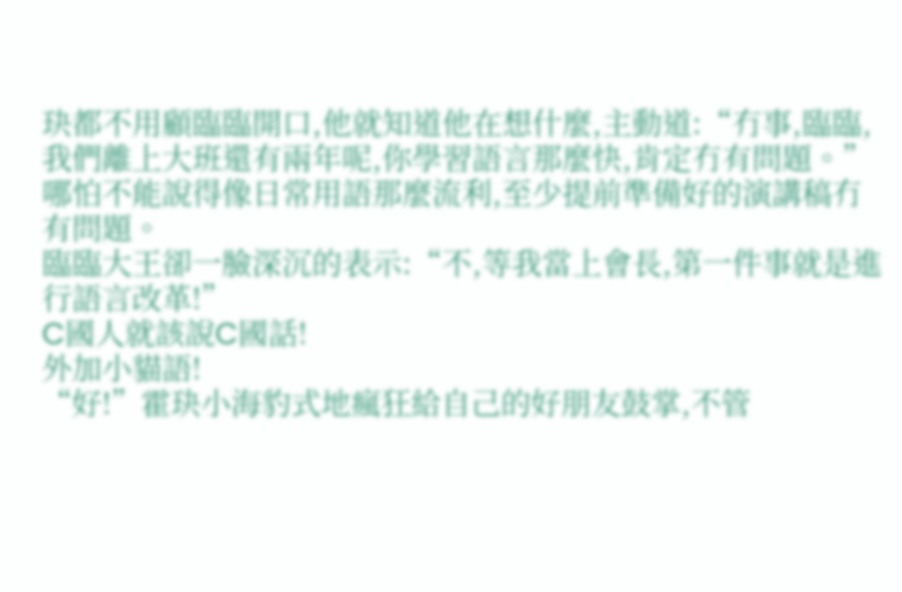玦都不用顧臨臨開口,他就知道他在想什麼,主動道:“冇事,臨臨,我們離上大班還有兩年呢,你學習語言那麼快,肯定冇有問題。”哪怕不能說得像日常用語那麼流利,至少提前準備好的演講稿冇有問題。
臨臨大王卻一臉深沉的表示:“不,等我當上會長,第一件事就是進行語言改革!”
C國人就該說C國話!
外加小貓語!
“好!”霍玦小海豹式地瘋狂給自己的好朋友鼓掌,不管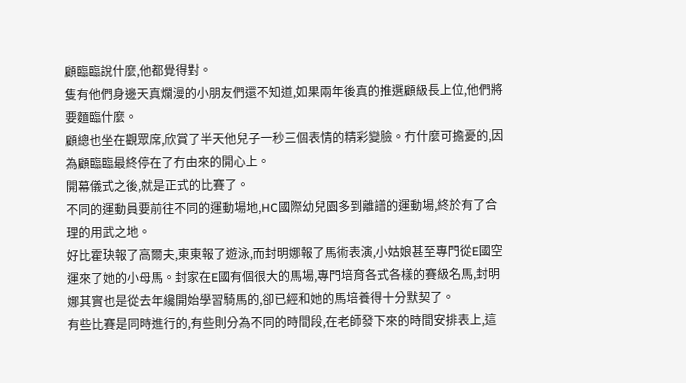顧臨臨說什麼,他都覺得對。
隻有他們身邊天真爛漫的小朋友們還不知道,如果兩年後真的推選顧級長上位,他們將要麵臨什麼。
顧總也坐在觀眾席,欣賞了半天他兒子一秒三個表情的精彩變臉。冇什麼可擔憂的,因為顧臨臨最終停在了冇由來的開心上。
開幕儀式之後,就是正式的比賽了。
不同的運動員要前往不同的運動場地,HC國際幼兒園多到離譜的運動場,終於有了合理的用武之地。
好比霍玦報了高爾夫,東東報了遊泳,而封明娜報了馬術表演,小姑娘甚至專門從E國空運來了她的小母馬。封家在E國有個很大的馬場,專門培育各式各樣的賽級名馬,封明娜其實也是從去年纔開始學習騎馬的,卻已經和她的馬培養得十分默契了。
有些比賽是同時進行的,有些則分為不同的時間段,在老師發下來的時間安排表上,這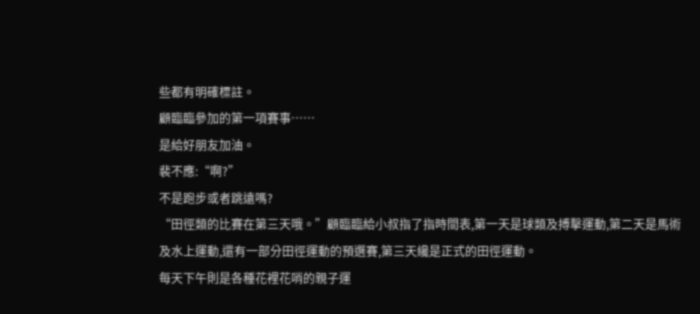些都有明確標註。
顧臨臨參加的第一項賽事……
是給好朋友加油。
裴不應:“啊?”
不是跑步或者跳遠嗎?
“田徑類的比賽在第三天哦。”顧臨臨給小叔指了指時間表,第一天是球類及搏擊運動,第二天是馬術及水上運動,還有一部分田徑運動的預選賽,第三天纔是正式的田徑運動。
每天下午則是各種花裡花哨的親子運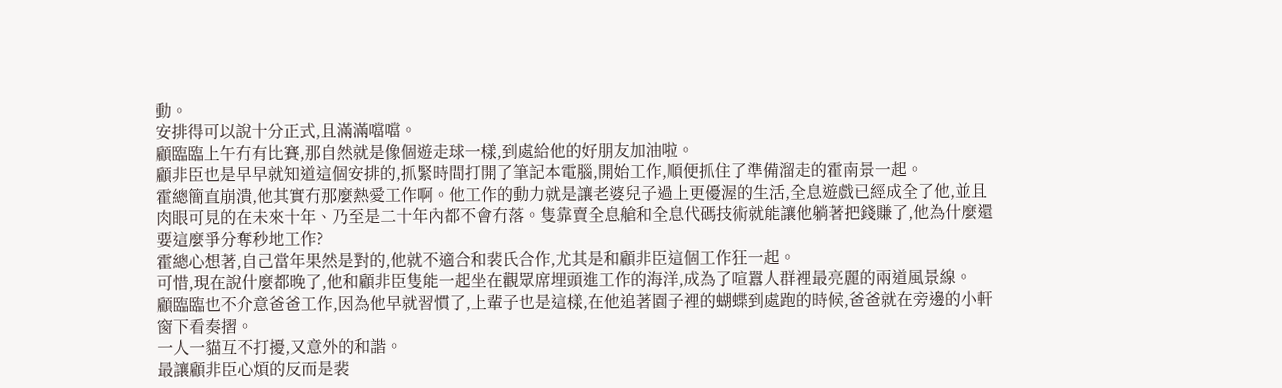動。
安排得可以說十分正式,且滿滿噹噹。
顧臨臨上午冇有比賽,那自然就是像個遊走球一樣,到處給他的好朋友加油啦。
顧非臣也是早早就知道這個安排的,抓緊時間打開了筆記本電腦,開始工作,順便抓住了準備溜走的霍南景一起。
霍總簡直崩潰,他其實冇那麼熱愛工作啊。他工作的動力就是讓老婆兒子過上更優渥的生活,全息遊戲已經成全了他,並且肉眼可見的在未來十年、乃至是二十年內都不會冇落。隻靠賣全息艙和全息代碼技術就能讓他躺著把錢賺了,他為什麼還要這麼爭分奪秒地工作?
霍總心想著,自己當年果然是對的,他就不適合和裴氏合作,尤其是和顧非臣這個工作狂一起。
可惜,現在說什麼都晚了,他和顧非臣隻能一起坐在觀眾席埋頭進工作的海洋,成為了喧囂人群裡最亮麗的兩道風景線。
顧臨臨也不介意爸爸工作,因為他早就習慣了,上輩子也是這樣,在他追著園子裡的蝴蝶到處跑的時候,爸爸就在旁邊的小軒窗下看奏摺。
一人一貓互不打擾,又意外的和諧。
最讓顧非臣心煩的反而是裴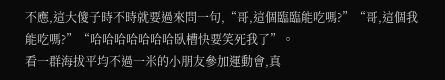不應,這大傻子時不時就要過來問一句,“哥,這個臨臨能吃嗎?”“哥,這個我能吃嗎?”“哈哈哈哈哈哈哈臥槽快要笑死我了”。
看一群海拔平均不過一米的小朋友參加運動會,真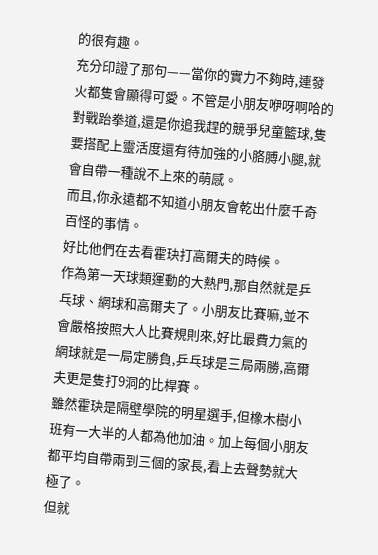的很有趣。
充分印證了那句——當你的實力不夠時,連發火都隻會顯得可愛。不管是小朋友咿呀啊哈的對戰跆拳道,還是你追我趕的競爭兒童籃球,隻要搭配上靈活度還有待加強的小胳膊小腿,就會自帶一種說不上來的萌感。
而且,你永遠都不知道小朋友會乾出什麼千奇百怪的事情。
好比他們在去看霍玦打高爾夫的時候。
作為第一天球類運動的大熱門,那自然就是乒乓球、網球和高爾夫了。小朋友比賽嘛,並不會嚴格按照大人比賽規則來,好比最費力氣的網球就是一局定勝負,乒乓球是三局兩勝,高爾夫更是隻打9洞的比桿賽。
雖然霍玦是隔壁學院的明星選手,但橡木樹小班有一大半的人都為他加油。加上每個小朋友都平均自帶兩到三個的家長,看上去聲勢就大極了。
但就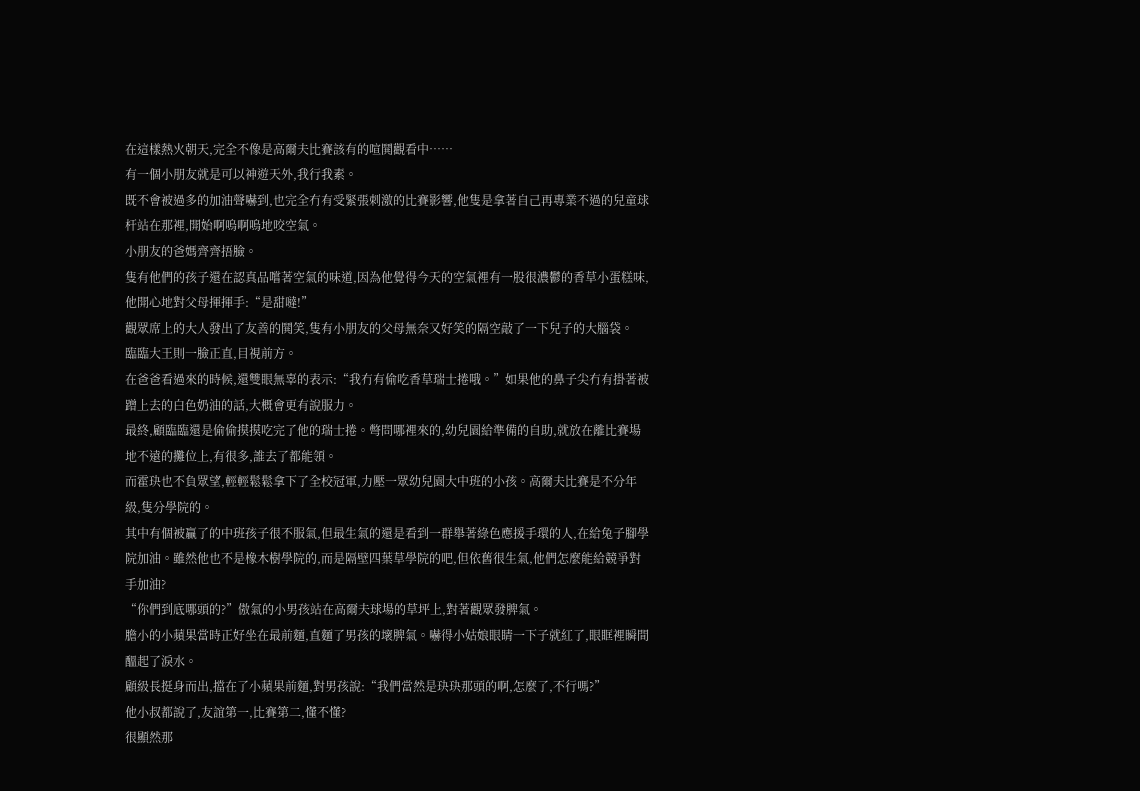在這樣熱火朝天,完全不像是高爾夫比賽該有的喧鬨觀看中……
有一個小朋友就是可以神遊天外,我行我素。
既不會被過多的加油聲嚇到,也完全冇有受緊張刺激的比賽影響,他隻是拿著自己再專業不過的兒童球杆站在那裡,開始啊嗚啊嗚地咬空氣。
小朋友的爸媽齊齊捂臉。
隻有他們的孩子還在認真品嚐著空氣的味道,因為他覺得今天的空氣裡有一股很濃鬱的香草小蛋糕味,他開心地對父母揮揮手:“是甜噠!”
觀眾席上的大人發出了友善的鬨笑,隻有小朋友的父母無奈又好笑的隔空敲了一下兒子的大腦袋。
臨臨大王則一臉正直,目視前方。
在爸爸看過來的時候,還雙眼無辜的表示:“我冇有偷吃香草瑞士捲哦。”如果他的鼻子尖冇有掛著被蹭上去的白色奶油的話,大概會更有說服力。
最終,顧臨臨還是偷偷摸摸吃完了他的瑞士捲。彆問哪裡來的,幼兒園給準備的自助,就放在離比賽場地不遠的攤位上,有很多,誰去了都能領。
而霍玦也不負眾望,輕輕鬆鬆拿下了全校冠軍,力壓一眾幼兒園大中班的小孩。高爾夫比賽是不分年級,隻分學院的。
其中有個被贏了的中班孩子很不服氣,但最生氣的還是看到一群舉著綠色應援手環的人,在給兔子腳學院加油。雖然他也不是橡木樹學院的,而是隔壁四葉草學院的吧,但依舊很生氣,他們怎麼能給競爭對手加油?
“你們到底哪頭的?”傲氣的小男孩站在高爾夫球場的草坪上,對著觀眾發脾氣。
膽小的小蘋果當時正好坐在最前麵,直麵了男孩的壞脾氣。嚇得小姑娘眼睛一下子就紅了,眼眶裡瞬間醞起了淚水。
顧級長挺身而出,擋在了小蘋果前麵,對男孩說:“我們當然是玦玦那頭的啊,怎麼了,不行嗎?”
他小叔都說了,友誼第一,比賽第二,懂不懂?
很顯然那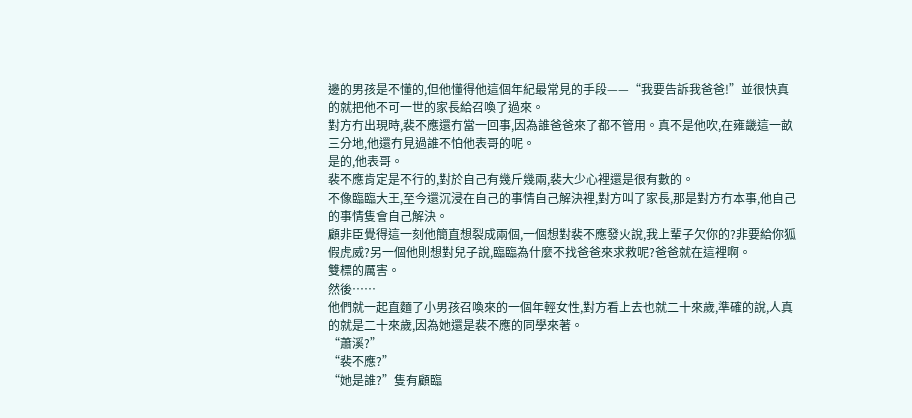邊的男孩是不懂的,但他懂得他這個年紀最常見的手段——“我要告訴我爸爸!”並很快真的就把他不可一世的家長給召喚了過來。
對方冇出現時,裴不應還冇當一回事,因為誰爸爸來了都不管用。真不是他吹,在雍畿這一畝三分地,他還冇見過誰不怕他表哥的呢。
是的,他表哥。
裴不應肯定是不行的,對於自己有幾斤幾兩,裴大少心裡還是很有數的。
不像臨臨大王,至今還沉浸在自己的事情自己解決裡,對方叫了家長,那是對方冇本事,他自己的事情隻會自己解決。
顧非臣覺得這一刻他簡直想裂成兩個,一個想對裴不應發火說,我上輩子欠你的?非要給你狐假虎威?另一個他則想對兒子說,臨臨為什麼不找爸爸來求救呢?爸爸就在這裡啊。
雙標的厲害。
然後……
他們就一起直麵了小男孩召喚來的一個年輕女性,對方看上去也就二十來歲,準確的說,人真的就是二十來歲,因為她還是裴不應的同學來著。
“蕭溪?”
“裴不應?”
“她是誰?”隻有顧臨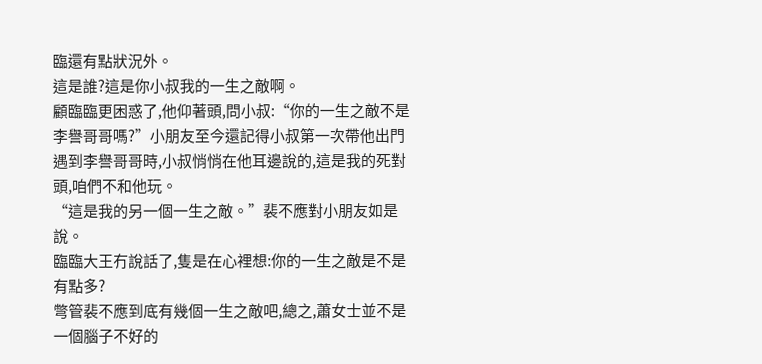臨還有點狀況外。
這是誰?這是你小叔我的一生之敵啊。
顧臨臨更困惑了,他仰著頭,問小叔:“你的一生之敵不是李譽哥哥嗎?”小朋友至今還記得小叔第一次帶他出門遇到李譽哥哥時,小叔悄悄在他耳邊說的,這是我的死對頭,咱們不和他玩。
“這是我的另一個一生之敵。”裴不應對小朋友如是說。
臨臨大王冇說話了,隻是在心裡想:你的一生之敵是不是有點多?
彆管裴不應到底有幾個一生之敵吧,總之,蕭女士並不是一個腦子不好的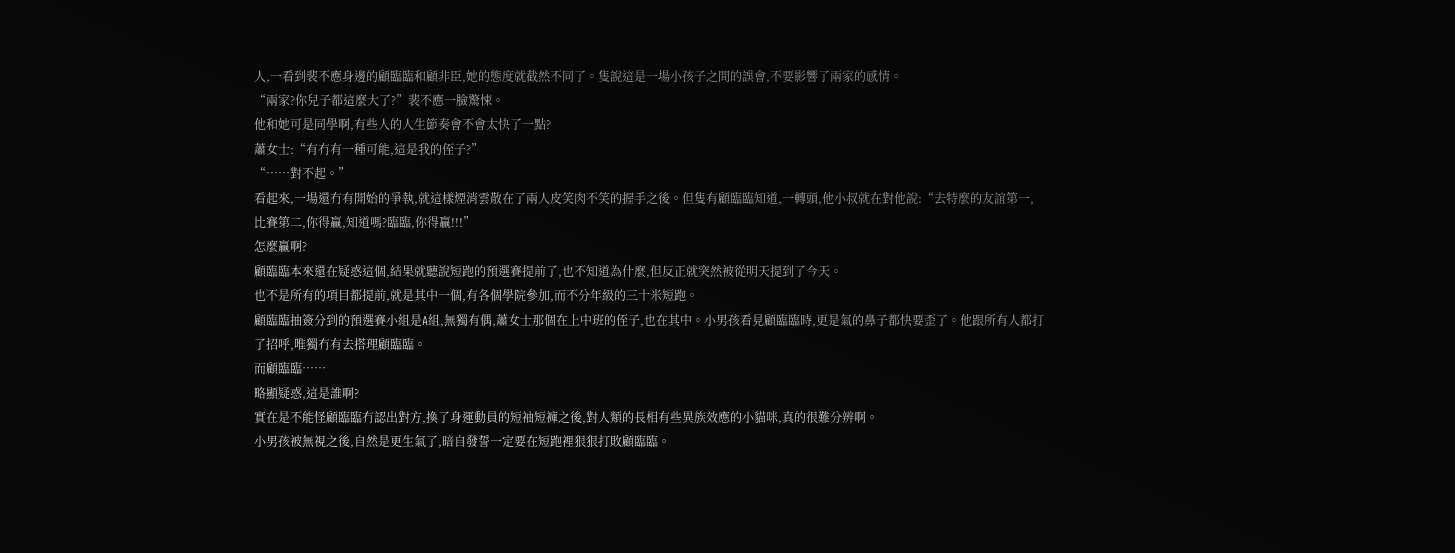人,一看到裴不應身邊的顧臨臨和顧非臣,她的態度就截然不同了。隻說這是一場小孩子之間的誤會,不要影響了兩家的感情。
“兩家?你兒子都這麼大了?”裴不應一臉驚悚。
他和她可是同學啊,有些人的人生節奏會不會太快了一點?
蕭女士:“有冇有一種可能,這是我的侄子?”
“……對不起。”
看起來,一場還冇有開始的爭執,就這樣煙消雲散在了兩人皮笑肉不笑的握手之後。但隻有顧臨臨知道,一轉頭,他小叔就在對他說:“去特麼的友誼第一,比賽第二,你得贏,知道嗎?臨臨,你得贏!!!”
怎麼贏啊?
顧臨臨本來還在疑惑這個,結果就聽說短跑的預選賽提前了,也不知道為什麼,但反正就突然被從明天提到了今天。
也不是所有的項目都提前,就是其中一個,有各個學院參加,而不分年級的三十米短跑。
顧臨臨抽簽分到的預選賽小組是A組,無獨有偶,蕭女士那個在上中班的侄子,也在其中。小男孩看見顧臨臨時,更是氣的鼻子都快要歪了。他跟所有人都打了招呼,唯獨冇有去搭理顧臨臨。
而顧臨臨……
略顯疑惑,這是誰啊?
實在是不能怪顧臨臨冇認出對方,換了身運動員的短袖短褲之後,對人類的長相有些異族效應的小貓咪,真的很難分辨啊。
小男孩被無視之後,自然是更生氣了,暗自發誓一定要在短跑裡狠狠打敗顧臨臨。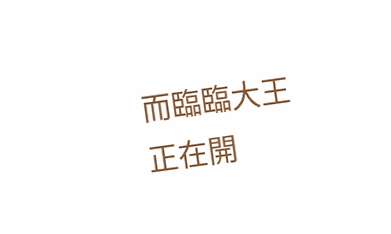而臨臨大王正在開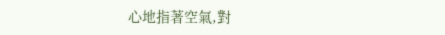心地指著空氣,對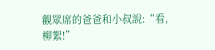觀眾席的爸爸和小叔說:“看,柳絮!”